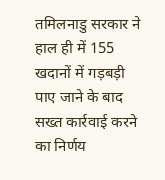तमिलनाडु सरकार ने हाल ही में 155 खदानों में गड़बड़ी पाए जाने के बाद सख्त कार्रवाई करने का निर्णय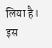लिया है। इस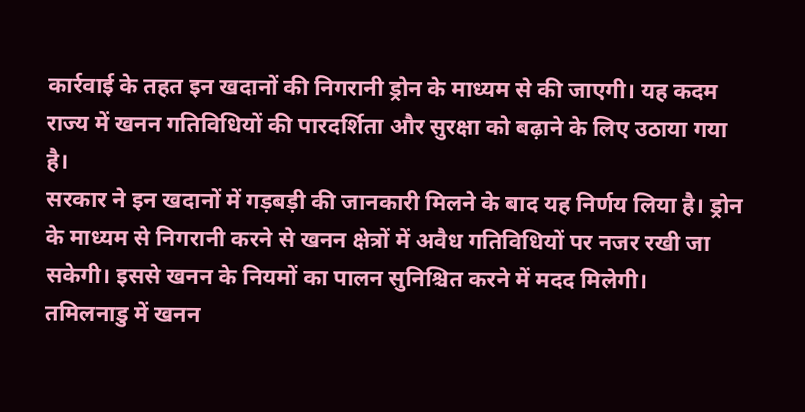कार्रवाई के तहत इन खदानों की निगरानी ड्रोन के माध्यम से की जाएगी। यह कदम राज्य में खनन गतिविधियों की पारदर्शिता और सुरक्षा को बढ़ाने के लिए उठाया गया है।
सरकार ने इन खदानों में गड़बड़ी की जानकारी मिलने के बाद यह निर्णय लिया है। ड्रोन के माध्यम से निगरानी करने से खनन क्षेत्रों में अवैध गतिविधियों पर नजर रखी जा सकेगी। इससे खनन के नियमों का पालन सुनिश्चित करने में मदद मिलेगी।
तमिलनाडु में खनन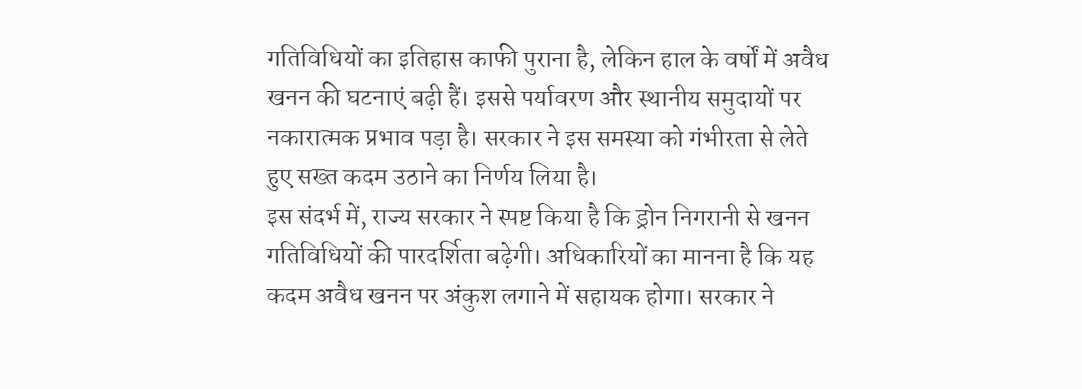गतिविधियों का इतिहास काफी पुराना है, लेकिन हाल के वर्षों में अवैध खनन की घटनाएं बढ़ी हैं। इससे पर्यावरण और स्थानीय समुदायों पर नकारात्मक प्रभाव पड़ा है। सरकार ने इस समस्या को गंभीरता से लेते हुए सख्त कदम उठाने का निर्णय लिया है।
इस संदर्भ में, राज्य सरकार ने स्पष्ट किया है कि ड्रोन निगरानी से खनन गतिविधियों की पारदर्शिता बढ़ेगी। अधिकारियों का मानना है कि यह कदम अवैध खनन पर अंकुश लगाने में सहायक होगा। सरकार ने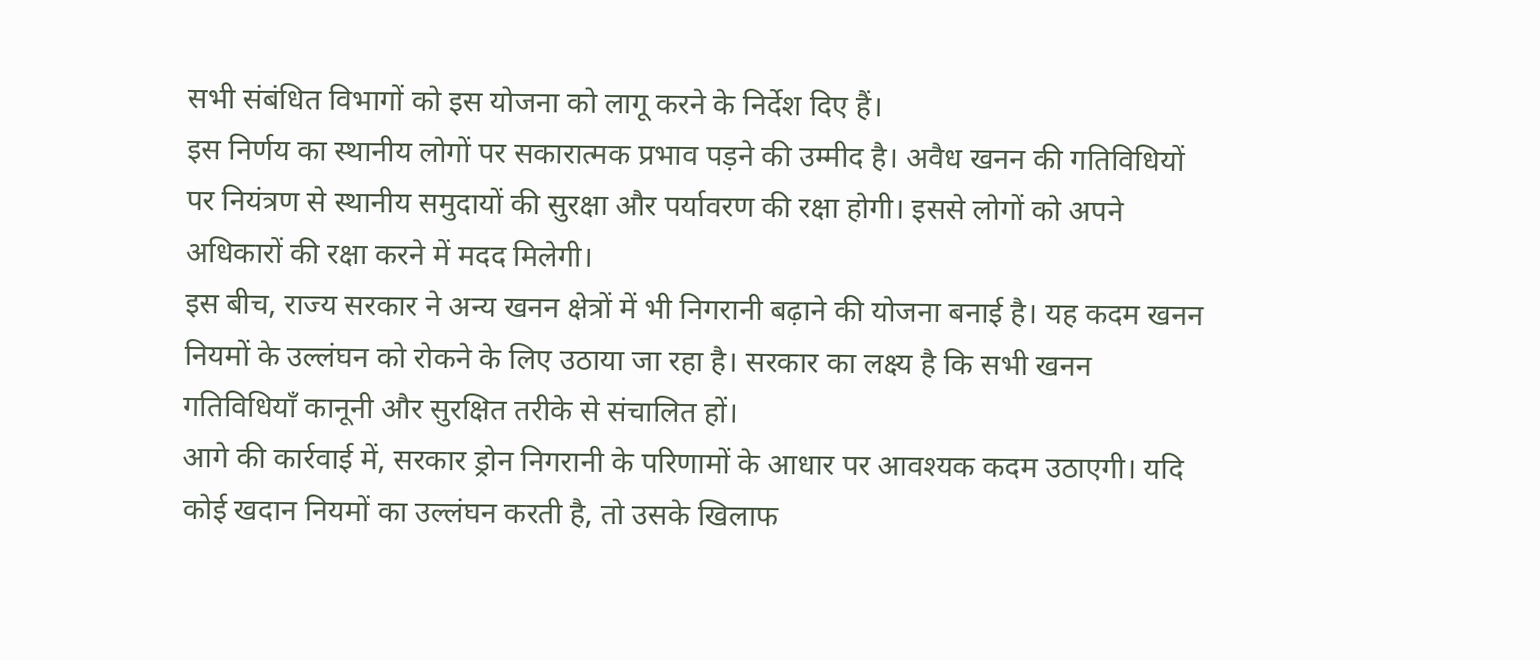सभी संबंधित विभागों को इस योजना को लागू करने के निर्देश दिए हैं।
इस निर्णय का स्थानीय लोगों पर सकारात्मक प्रभाव पड़ने की उम्मीद है। अवैध खनन की गतिविधियों पर नियंत्रण से स्थानीय समुदायों की सुरक्षा और पर्यावरण की रक्षा होगी। इससे लोगों को अपने अधिकारों की रक्षा करने में मदद मिलेगी।
इस बीच, राज्य सरकार ने अन्य खनन क्षेत्रों में भी निगरानी बढ़ाने की योजना बनाई है। यह कदम खनन नियमों के उल्लंघन को रोकने के लिए उठाया जा रहा है। सरकार का लक्ष्य है कि सभी खनन गतिविधियाँ कानूनी और सुरक्षित तरीके से संचालित हों।
आगे की कार्रवाई में, सरकार ड्रोन निगरानी के परिणामों के आधार पर आवश्यक कदम उठाएगी। यदि कोई खदान नियमों का उल्लंघन करती है, तो उसके खिलाफ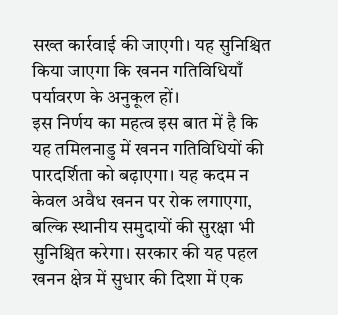सख्त कार्रवाई की जाएगी। यह सुनिश्चित किया जाएगा कि खनन गतिविधियाँ पर्यावरण के अनुकूल हों।
इस निर्णय का महत्व इस बात में है कि यह तमिलनाडु में खनन गतिविधियों की पारदर्शिता को बढ़ाएगा। यह कदम न केवल अवैध खनन पर रोक लगाएगा, बल्कि स्थानीय समुदायों की सुरक्षा भी सुनिश्चित करेगा। सरकार की यह पहल खनन क्षेत्र में सुधार की दिशा में एक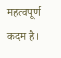महत्वपूर्ण कदम है।